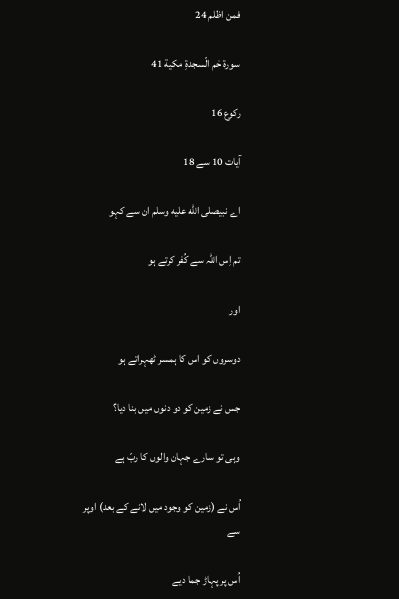فمن اظلم 24

سورة حٰم الّسجدةِ مکیة 41

رکوع 16

آیات 10 سے 18

اے نبیصلى الله عليه وسلم ان سے کہو

تم اِس اللہ سے کُفر کرتے ہو

اور

دوسروں کو اس کا ہمسر ٹھہراتے ہو

جس نے زمین کو دو دنوں میں بنا دیا؟

وہی تو سارے جہان والوں کا ربّ ہے

اُس نے (زمین کو وجود میں لانے کے بعد) اوپر سے

اُس پر پہاڑ جما دیے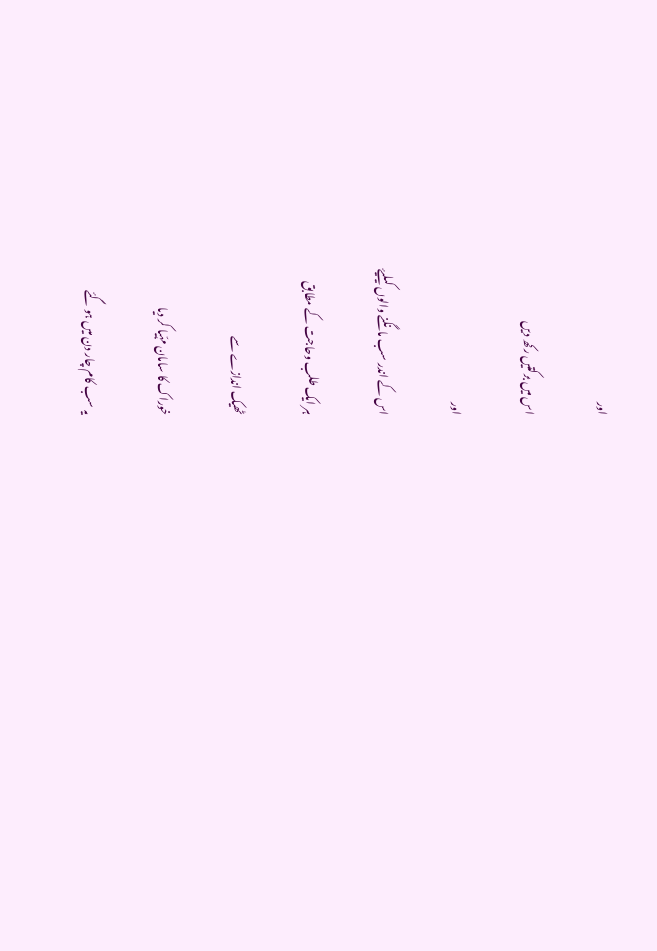اور

اس میں برکتیں رکھ دیں

اور

اس کے اندر سب مانگنے والوں کیلیۓ

ہر ایک طلب وحاجت کے مطابق

ٹھیک اندازے سے

خوراک کا سامان مہّیا کر دیا

یہ سب کام چار دن میں ہو گئے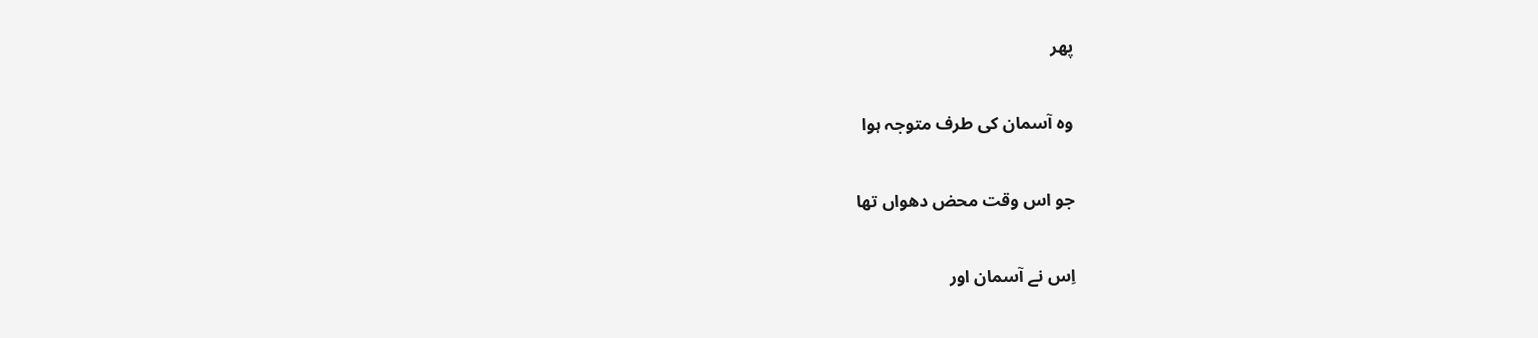پھر

وہ آسمان کی طرف متوجہ ہوا

جو اس وقت محض دھواں تھا

اِس نے آسمان اور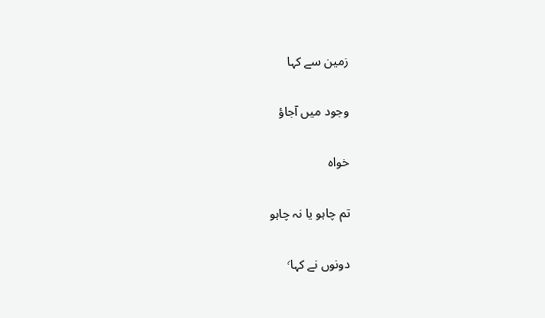زمین سے کہا

وجود میں آجاؤ

خواہ

تم چاہو یا نہ چاہو

دونوں نے کہا٬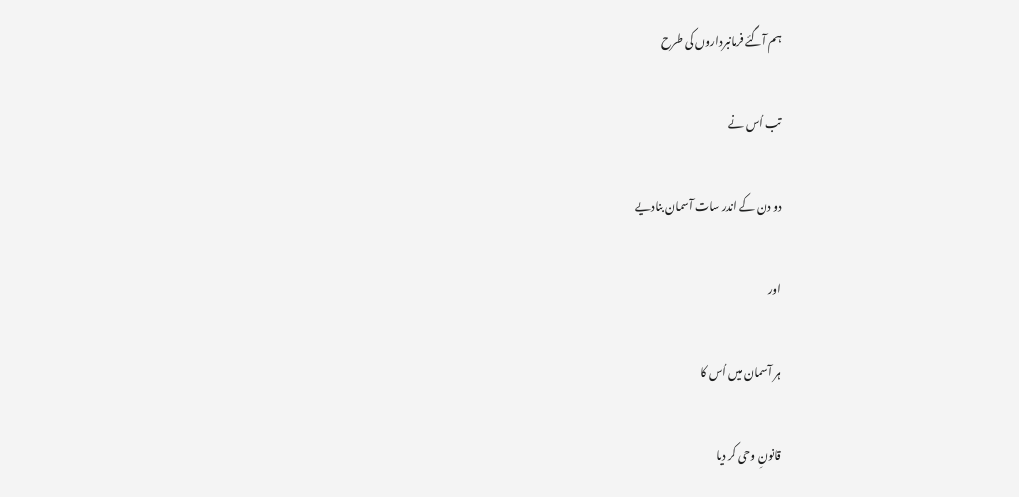ہم آگئے فرمانبرداروں کی طرح

تب اُس نے

دو دن کے اندر سات آسمان بنادیے

اور

ہر آسمان میں اُس کا

قانونِ وحی کر دیا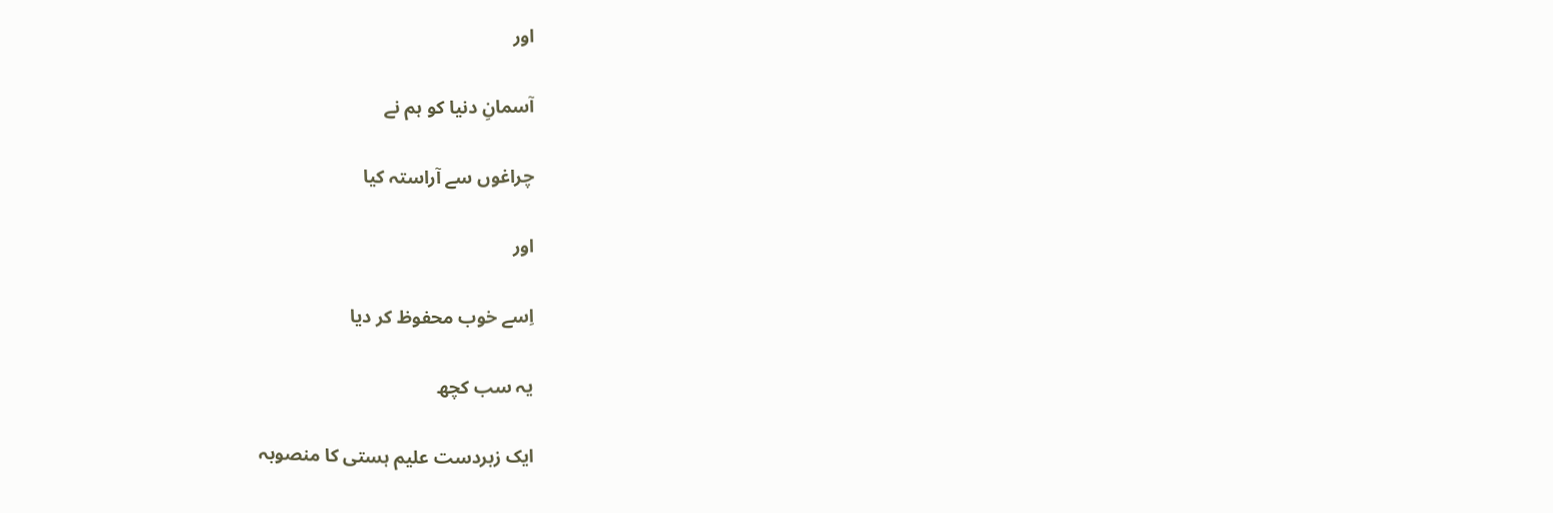اور

آسمانِ دنیا کو ہم نے

چراغوں سے آراستہ کیا

اور

اِسے خوب محفوظ کر دیا

یہ سب کچھ

ایک زبردست علیم ہستی کا منصوبہ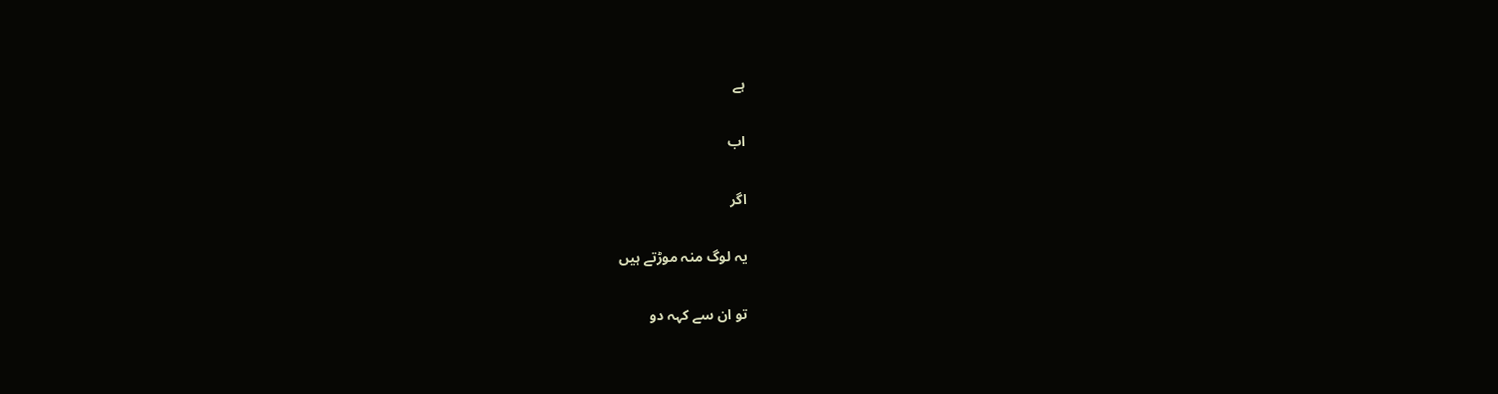ہے

اب

اگر

یہ لوگ منہ موڑتے ہیں

تو ان سے کہہ دو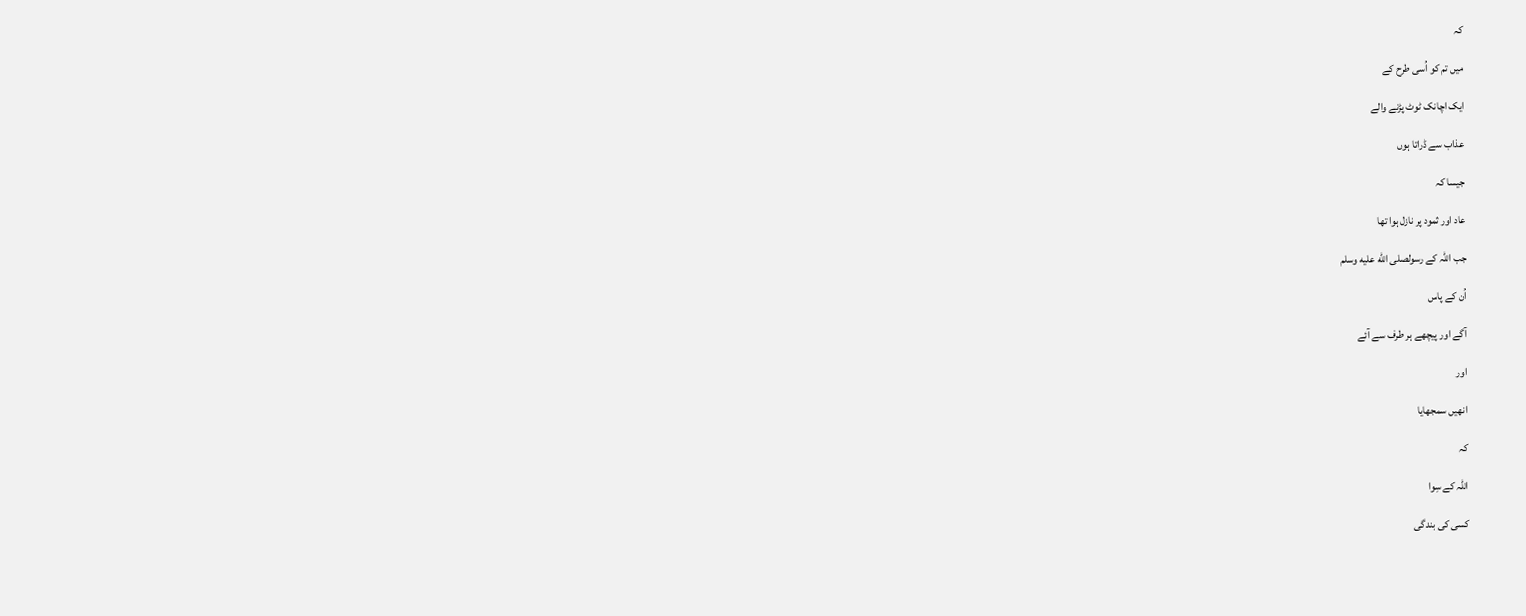کہ

میں تم کو اُسی طرح کے

ایک اچانک ٹوٹ پڑنے والے

عذاب سے ڈراتا ہوں

جیسا کہ

عاد اور ثمود پر نازل ہوا تھا

جب اللہ کے رسولصلى الله عليه وسلم

اُن کے پاس

آگے اور پیچھے ہر طرف سے آئے

اور

انھیں سمجھایا

کہ

اللہ کے سِوا

کسی کی بندگی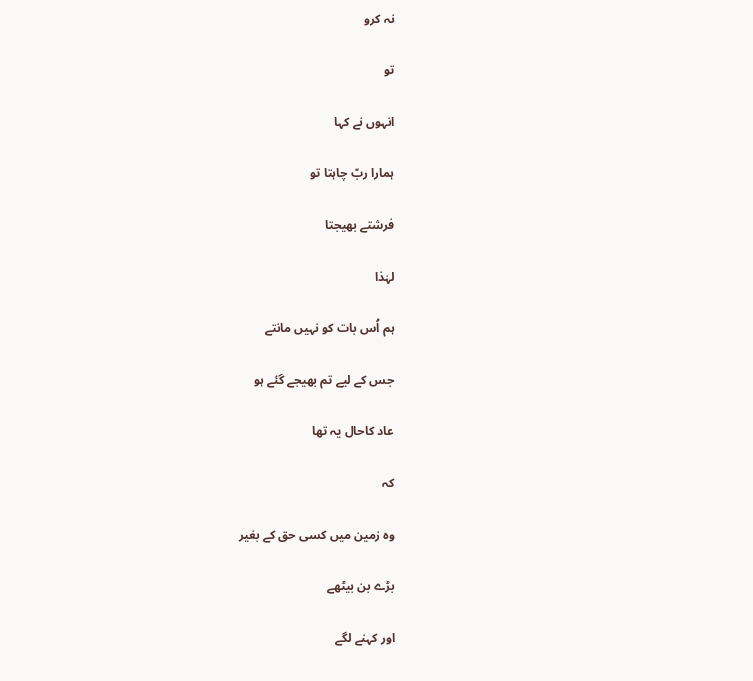نہ کرو

تو

انہوں نے کہا

ہمارا ربّ چاہتا تو

فرشتے بھیجتا

لہٰذا

ہم اُس بات کو نہیں مانتے

جس کے لیے تم بھیجے گئے ہو

عاد کاحال یہ تھا

کہ

وہ زمین میں کسی حق کے بغیر

بڑے بن بیٹھے

اور کہنے لگے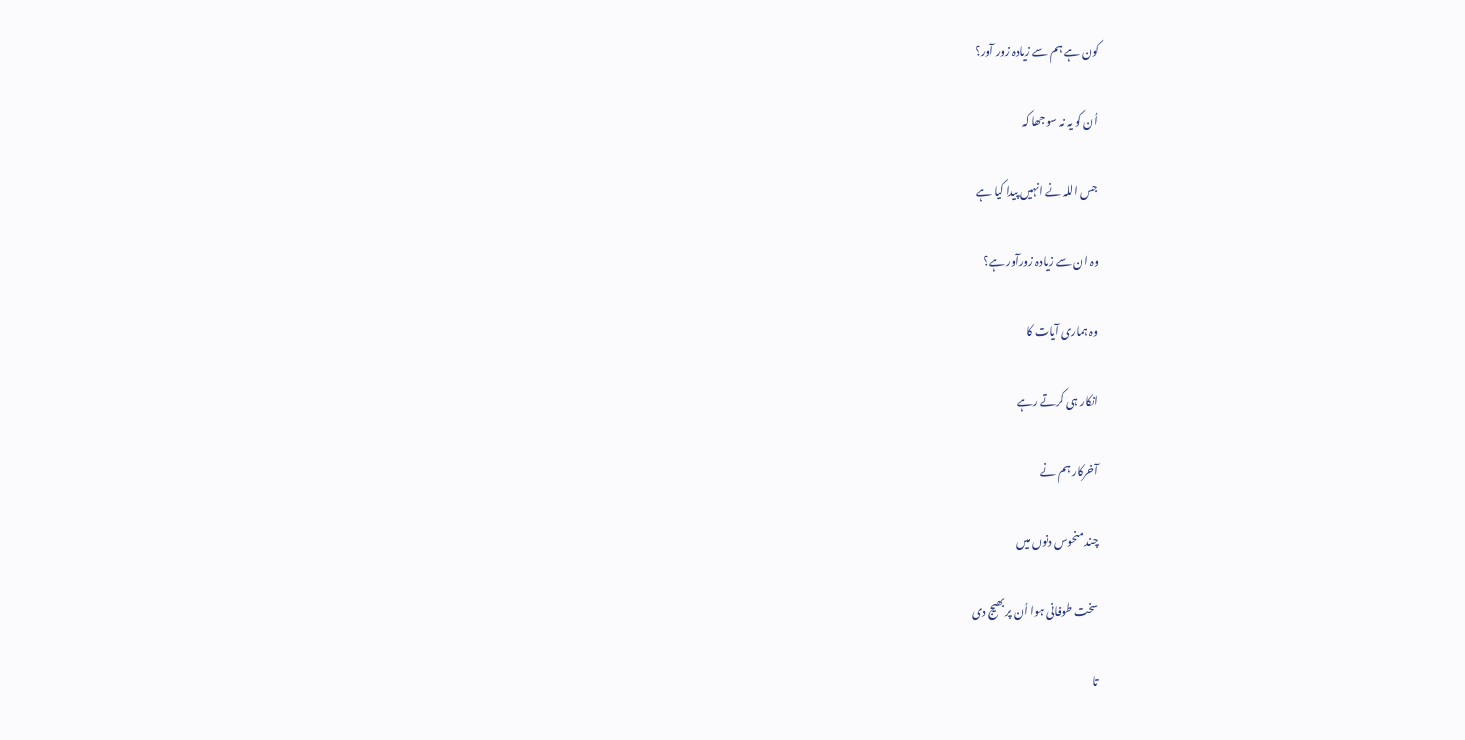کون ہے ہم سے زیادہ زور آور؟

اُن کو یہ نہ سوجھا کہ

جس اللہ نے انہیں پیدا کیا ہے

وہ ان سے زیادہ زورآور ہے؟

وہ ہماری آیات کا

انکار ہی کرتے رہے

آخرکار ہم نے

چند منحوس دنوں میں

سخت طوفانی ہوا اُن پر بھیج دی

تا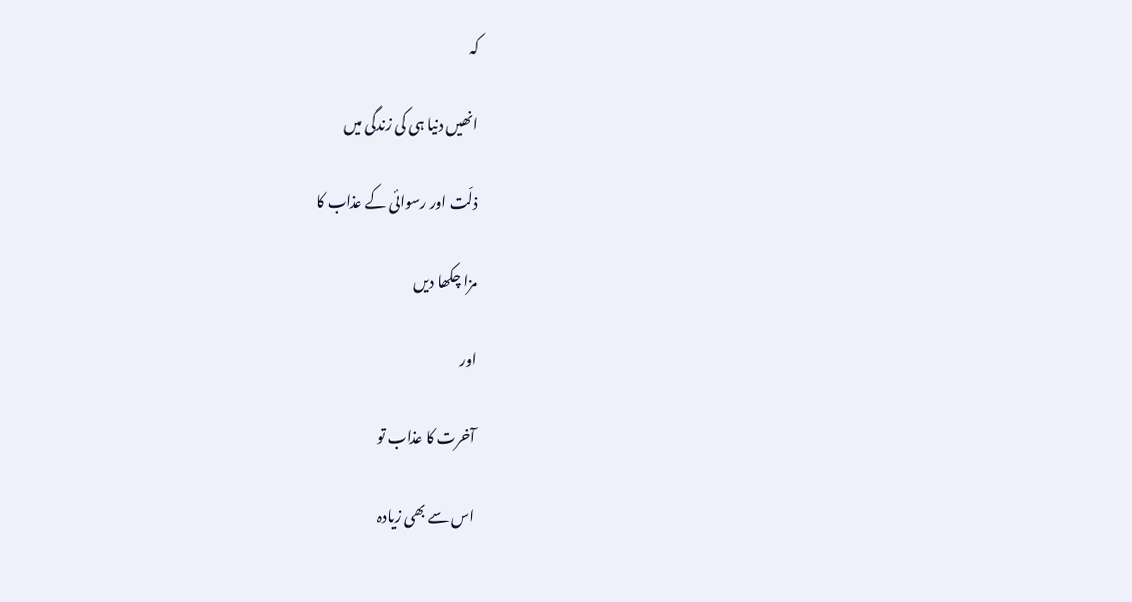کہ

انھیں دنیا ہی کی زندگی میں

ذلّت اور رسوائی کے عذاب کا

مزا چکھا دیں

اور

آخرت کا عذاب تو

اس سے بھی زیادہ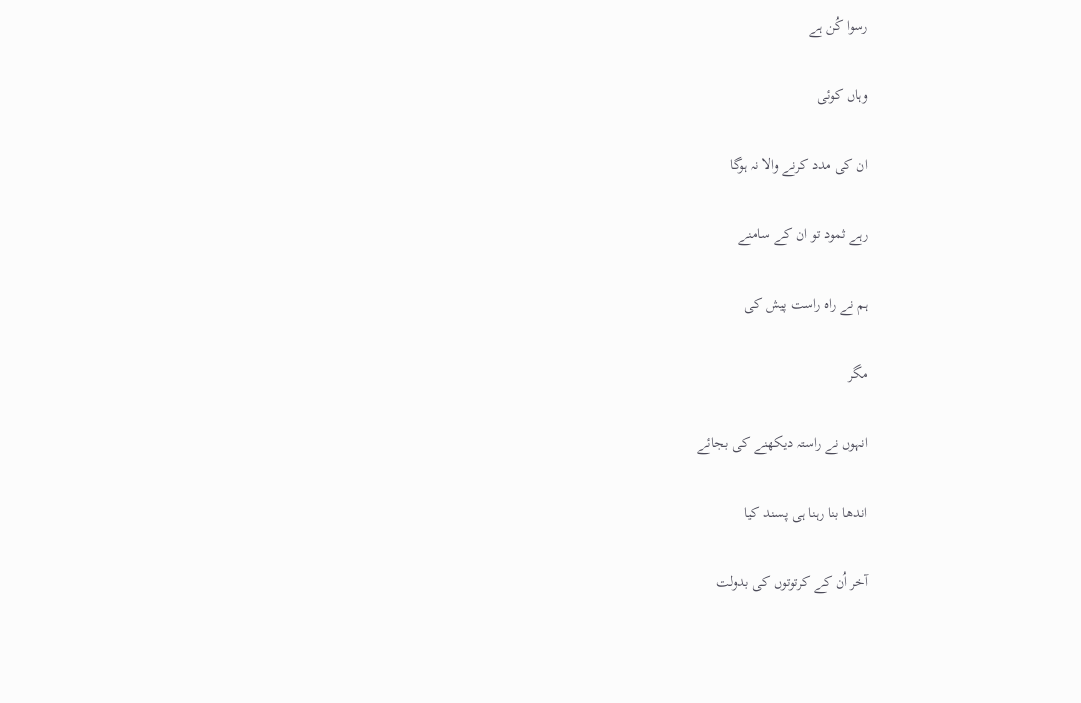رسوا کُن ہے

وہاں کوئی

ان کی مدد کرنے والا نہ ہوگا

رہے ثمود تو ان کے سامنے

ہم نے راہ راست پیش کی

مگر

انہوں نے راستہ دیکھنے کی بجائے

اندھا بنا رہنا ہی پسند کیا

آخر اُن کے کرتوتوں کی بدولت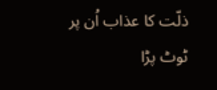ذلّت کا عذاب اُن پر ٹوٹ پڑا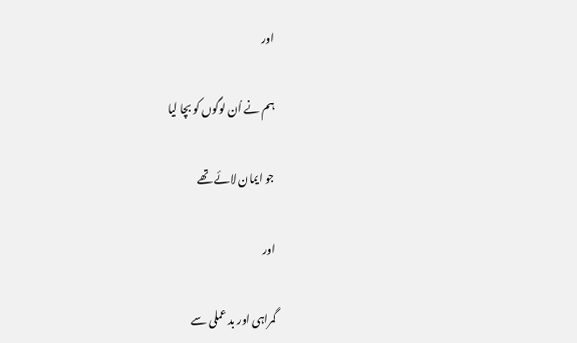اور

ہم نے اُن لوگوں کو بچا لیا

جو ایمان لائے تھے

اور

گمراہی اور بد عملی سے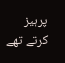پرہیز کرتے تھے